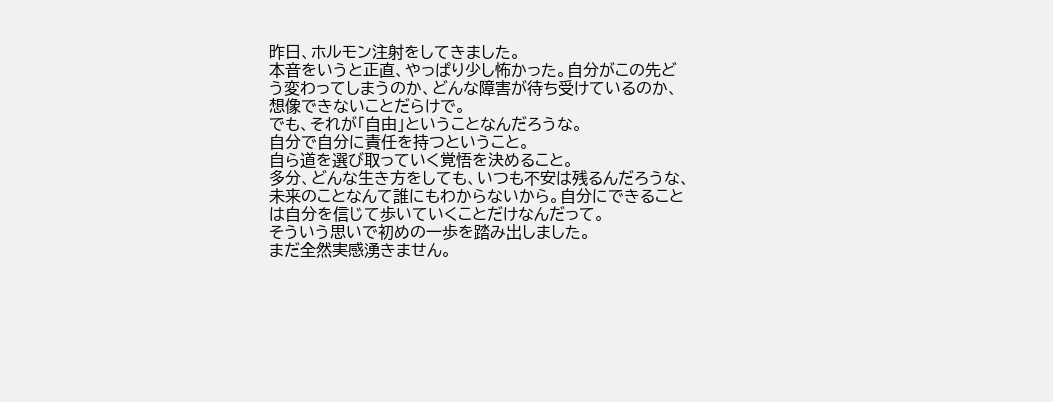昨日、ホルモン注射をしてきました。
本音をいうと正直、やっぱり少し怖かった。自分がこの先どう変わってしまうのか、どんな障害が待ち受けているのか、想像できないことだらけで。
でも、それが「自由」ということなんだろうな。
自分で自分に責任を持つということ。
自ら道を選び取っていく覚悟を決めること。
多分、どんな生き方をしても、いつも不安は残るんだろうな、未来のことなんて誰にもわからないから。自分にできることは自分を信じて歩いていくことだけなんだって。
そういう思いで初めの一歩を踏み出しました。
まだ全然実感湧きません。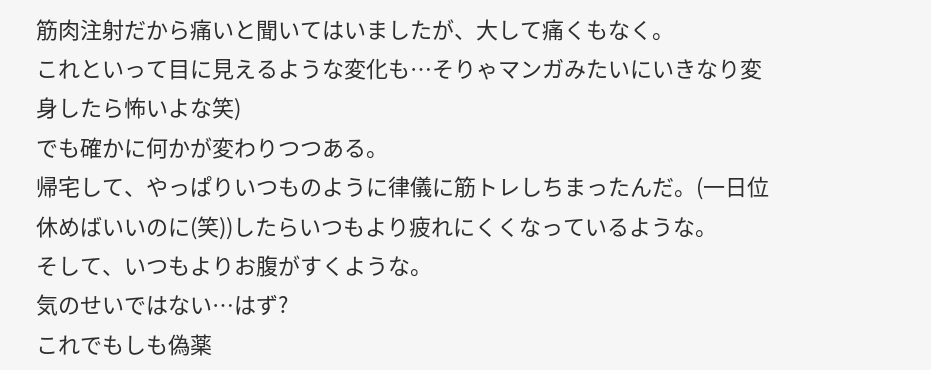筋肉注射だから痛いと聞いてはいましたが、大して痛くもなく。
これといって目に見えるような変化も…そりゃマンガみたいにいきなり変身したら怖いよな笑)
でも確かに何かが変わりつつある。
帰宅して、やっぱりいつものように律儀に筋トレしちまったんだ。(一日位休めばいいのに(笑))したらいつもより疲れにくくなっているような。
そして、いつもよりお腹がすくような。
気のせいではない…はず?
これでもしも偽薬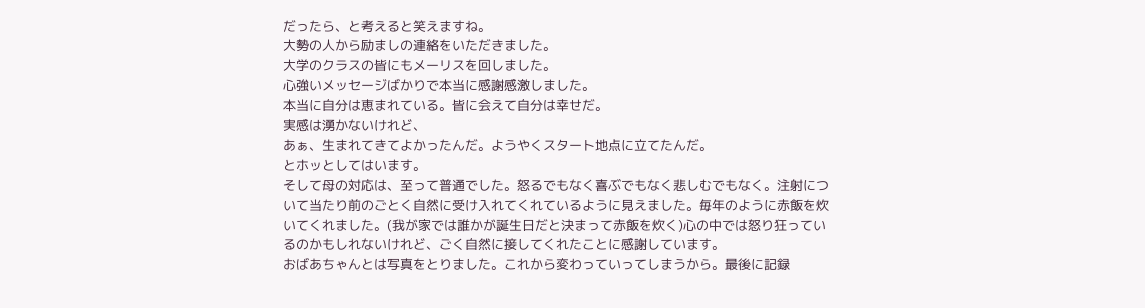だったら、と考えると笑えますね。
大勢の人から励ましの連絡をいただきました。
大学のクラスの皆にもメーリスを回しました。
心強いメッセージばかりで本当に感謝感激しました。
本当に自分は恵まれている。皆に会えて自分は幸せだ。
実感は湧かないけれど、
あぁ、生まれてきてよかったんだ。ようやくスタート地点に立てたんだ。
とホッとしてはいます。
そして母の対応は、至って普通でした。怒るでもなく喜ぶでもなく悲しむでもなく。注射について当たり前のごとく自然に受け入れてくれているように見えました。毎年のように赤飯を炊いてくれました。(我が家では誰かが誕生日だと決まって赤飯を炊く)心の中では怒り狂っているのかもしれないけれど、ごく自然に接してくれたことに感謝しています。
おばあちゃんとは写真をとりました。これから変わっていってしまうから。最後に記録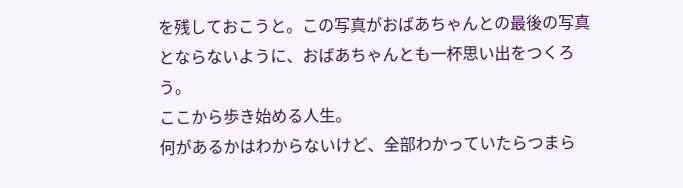を残しておこうと。この写真がおばあちゃんとの最後の写真とならないように、おばあちゃんとも一杯思い出をつくろう。
ここから歩き始める人生。
何があるかはわからないけど、全部わかっていたらつまら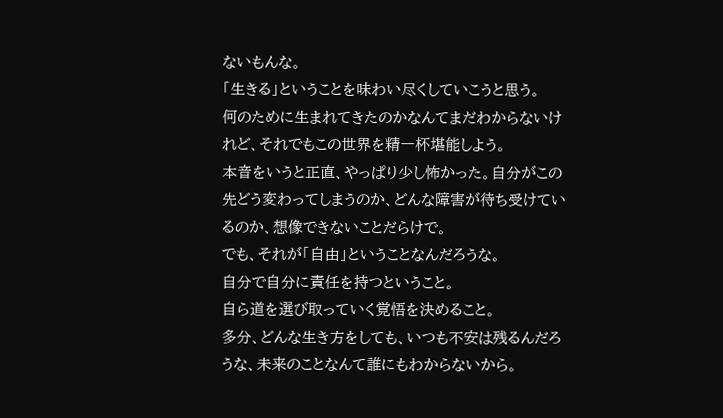ないもんな。
「生きる」ということを味わい尽くしていこうと思う。
何のために生まれてきたのかなんてまだわからないけれど、それでもこの世界を精一杯堪能しよう。
本音をいうと正直、やっぱり少し怖かった。自分がこの先どう変わってしまうのか、どんな障害が待ち受けているのか、想像できないことだらけで。
でも、それが「自由」ということなんだろうな。
自分で自分に責任を持つということ。
自ら道を選び取っていく覚悟を決めること。
多分、どんな生き方をしても、いつも不安は残るんだろうな、未来のことなんて誰にもわからないから。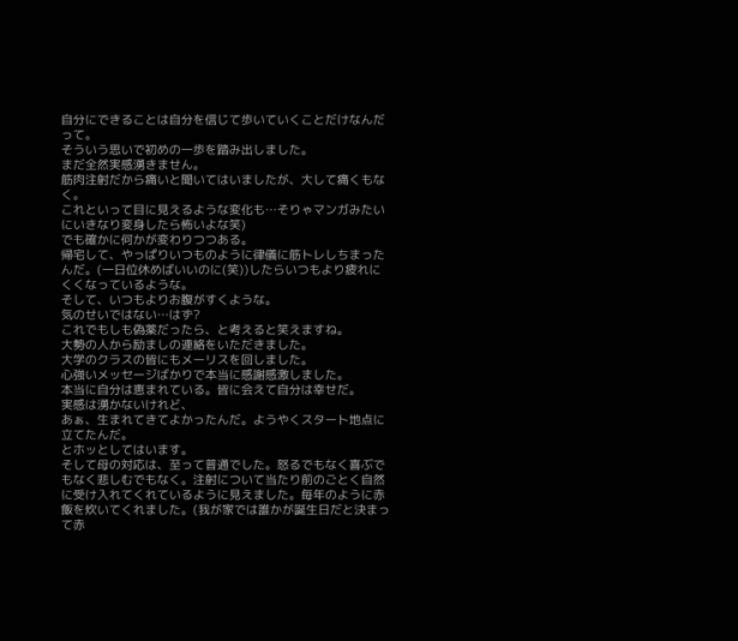自分にできることは自分を信じて歩いていくことだけなんだって。
そういう思いで初めの一歩を踏み出しました。
まだ全然実感湧きません。
筋肉注射だから痛いと聞いてはいましたが、大して痛くもなく。
これといって目に見えるような変化も…そりゃマンガみたいにいきなり変身したら怖いよな笑)
でも確かに何かが変わりつつある。
帰宅して、やっぱりいつものように律儀に筋トレしちまったんだ。(一日位休めばいいのに(笑))したらいつもより疲れにくくなっているような。
そして、いつもよりお腹がすくような。
気のせいではない…はず?
これでもしも偽薬だったら、と考えると笑えますね。
大勢の人から励ましの連絡をいただきました。
大学のクラスの皆にもメーリスを回しました。
心強いメッセージばかりで本当に感謝感激しました。
本当に自分は恵まれている。皆に会えて自分は幸せだ。
実感は湧かないけれど、
あぁ、生まれてきてよかったんだ。ようやくスタート地点に立てたんだ。
とホッとしてはいます。
そして母の対応は、至って普通でした。怒るでもなく喜ぶでもなく悲しむでもなく。注射について当たり前のごとく自然に受け入れてくれているように見えました。毎年のように赤飯を炊いてくれました。(我が家では誰かが誕生日だと決まって赤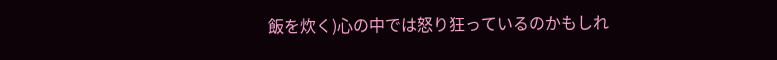飯を炊く)心の中では怒り狂っているのかもしれ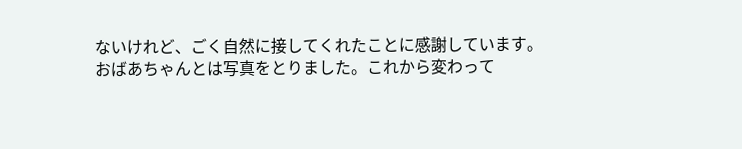ないけれど、ごく自然に接してくれたことに感謝しています。
おばあちゃんとは写真をとりました。これから変わって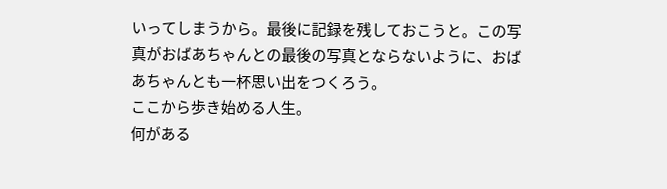いってしまうから。最後に記録を残しておこうと。この写真がおばあちゃんとの最後の写真とならないように、おばあちゃんとも一杯思い出をつくろう。
ここから歩き始める人生。
何がある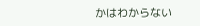かはわからない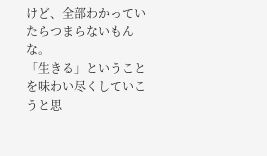けど、全部わかっていたらつまらないもんな。
「生きる」ということを味わい尽くしていこうと思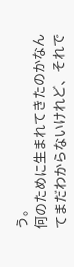う。
何のために生まれてきたのかなんてまだわからないけれど、それで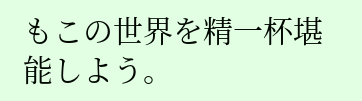もこの世界を精一杯堪能しよう。